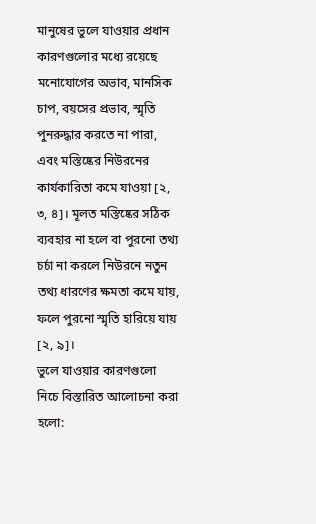মানুষের ভুলে যাওয়ার প্রধান কারণগুলোর মধ্যে রয়েছে মনোযোগের অভাব, মানসিক চাপ, বয়সের প্রভাব, স্মৃতি পুনরুদ্ধার করতে না পারা, এবং মস্তিষ্কের নিউরনের কার্যকারিতা কমে যাওয়া [২, ৩, ৪]। মূলত মস্তিষ্কের সঠিক ব্যবহার না হলে বা পুরনো তথ্য চর্চা না করলে নিউরনে নতুন তথ্য ধারণের ক্ষমতা কমে যায়, ফলে পুরনো স্মৃতি হারিয়ে যায় [২, ৯]।
ভুলে যাওয়ার কারণগুলো নিচে বিস্তারিত আলোচনা করা হলো: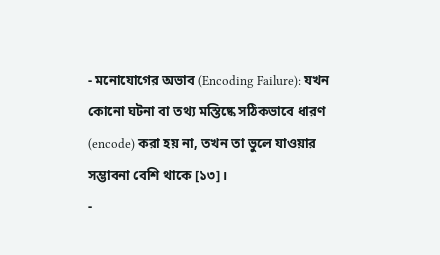- মনোযোগের অভাব (Encoding Failure): যখন কোনো ঘটনা বা তথ্য মস্তিষ্কে সঠিকভাবে ধারণ (encode) করা হয় না, তখন তা ভুলে যাওয়ার সম্ভাবনা বেশি থাকে [১৩]।
-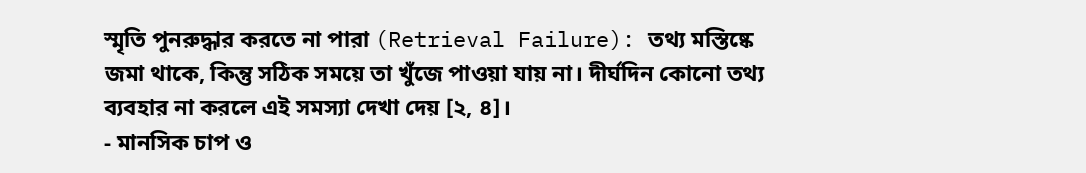স্মৃতি পুনরুদ্ধার করতে না পারা (Retrieval Failure): তথ্য মস্তিষ্কে জমা থাকে, কিন্তু সঠিক সময়ে তা খুঁজে পাওয়া যায় না। দীর্ঘদিন কোনো তথ্য ব্যবহার না করলে এই সমস্যা দেখা দেয় [২, ৪]।
- মানসিক চাপ ও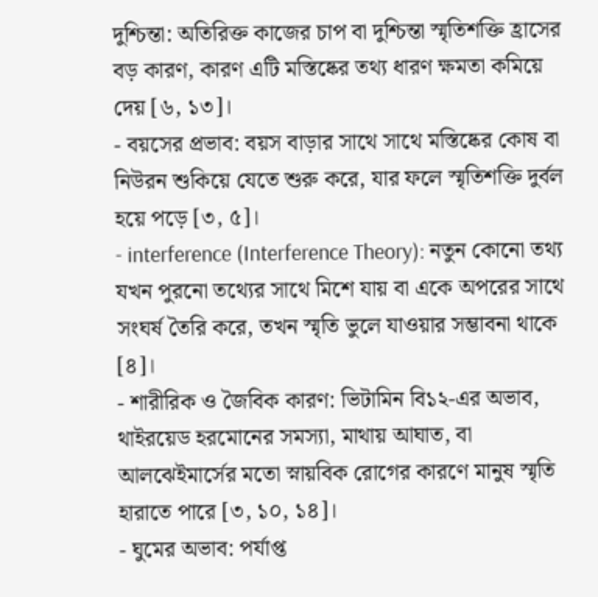দুশ্চিন্তা: অতিরিক্ত কাজের চাপ বা দুশ্চিন্তা স্মৃতিশক্তি হ্রাসের বড় কারণ, কারণ এটি মস্তিষ্কের তথ্য ধারণ ক্ষমতা কমিয়ে দেয় [৬, ১৩]।
- বয়সের প্রভাব: বয়স বাড়ার সাথে সাথে মস্তিষ্কের কোষ বা নিউরন শুকিয়ে যেতে শুরু করে, যার ফলে স্মৃতিশক্তি দুর্বল হয়ে পড়ে [৩, ৫]।
- interference (Interference Theory): নতুন কোনো তথ্য যখন পুরনো তথ্যের সাথে মিশে যায় বা একে অপরের সাথে সংঘর্ষ তৈরি করে, তখন স্মৃতি ভুলে যাওয়ার সম্ভাবনা থাকে [৪]।
- শারীরিক ও জৈবিক কারণ: ভিটামিন বি১২-এর অভাব, থাইরয়েড হরমোনের সমস্যা, মাথায় আঘাত, বা আলঝেইমার্সের মতো স্নায়বিক রোগের কারণে মানুষ স্মৃতি হারাতে পারে [৩, ১০, ১৪]।
- ঘুমের অভাব: পর্যাপ্ত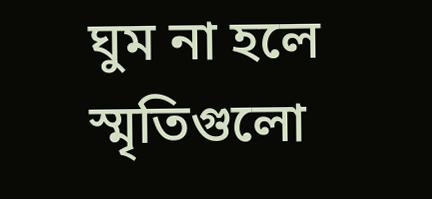ঘুম না হলে স্মৃতিগুলো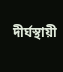দীর্ঘস্থায়ী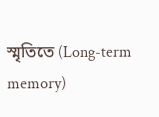স্মৃতিতে (Long-term memory)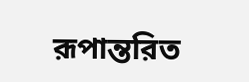রূপান্তরিত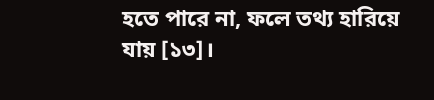হতে পারে না, ফলে তথ্য হারিয়ে যায় [১৩]।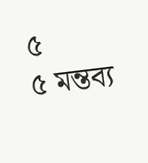৫
৫ মন্তব্য